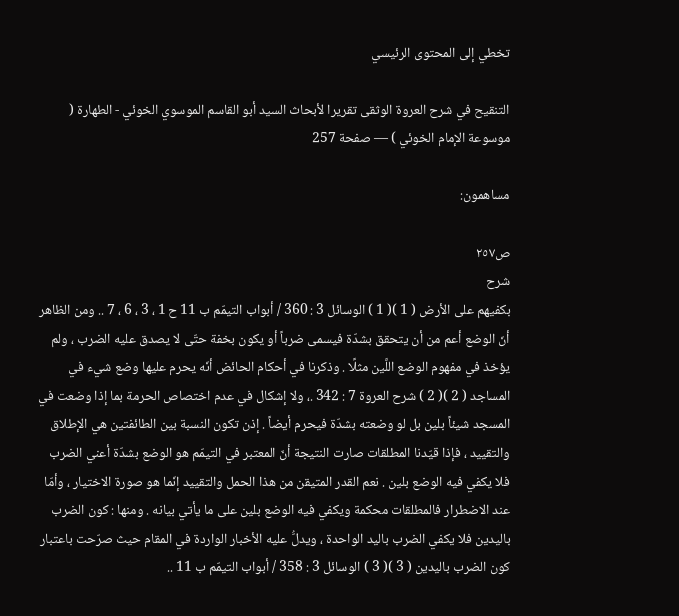تخطي إلى المحتوى الرئيسي

التنقيح في شرح العروة الوثقى تقريرا لأبحاث السيد أبو القاسم الموسوي الخوئي - الطهارة ( موسوعة الإمام الخوئي ) — صفحة 257

مساهمون:

ص٢٥٧
شرح
بكفيهم على الأرض ( 1 )( 1 ) الوسائل 3 : 360 / أبواب التيمّم ب 11 ح 1 ، 3 ، 6 ، 7 .. ومن الظاهر أنّ الوضع أعم من أن يتحقق بشدّة فيسمى ضرباً أو يكون بخفة حتّى لا يصدق عليه الضرب ، ولم يؤخذ في مفهوم الوضع اللَّين مثلًا . وذكرنا في أحكام الحائض أنّه يحرم عليها وضع شيء في المساجد ( 2 )( 2 ) شرح العروة 7 : 342 .، ولا إشكال في عدم اختصاص الحرمة بما إذا وضعت في المسجد شيئاً بلين بل لو وضعته بشدّة فيحرم أيضاً . إذن تكون النسبة بين الطائفتين هي الإطلاق والتقييد ، فإذا قيّدنا المطلقات صارت النتيجة أنّ المعتبر في التيمّم هو الوضع بشدّة أعني الضرب فلا يكفي فيه الوضع بلين . نعم القدر المتيقن من هذا الحمل والتقييد إنّما هو صورة الاختيار ، وأمّا عند الاضطرار فالمطلقات محكمة ويكفي فيه الوضع بلين على ما يأتي بيانه . ومنها : كون الضرب باليدين فلا يكفي الضرب باليد الواحدة ، ويدلُّ عليه الأخبار الواردة في المقام حيث صرّحت باعتبار كون الضرب باليدين ( 3 )( 3 ) الوسائل 3 : 358 / أبواب التيمّم ب 11 ..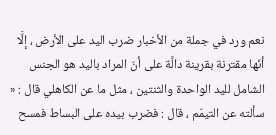نعم ورد في جملة من الأخبار ضرب اليد على الأرض ، إلَّا أنّها مقترنة بقرينة دالَّة على أنّ المراد باليد هو الجنس الشامل لليد الواحدة والثنتين ، مثل ما عن الكاهلي قال : « سألته عن التيمّم ، قال : فضرب بيده على البساط فمسح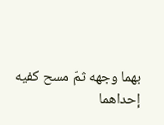بهما وجهه ثمّ مسح كفيه إحداهما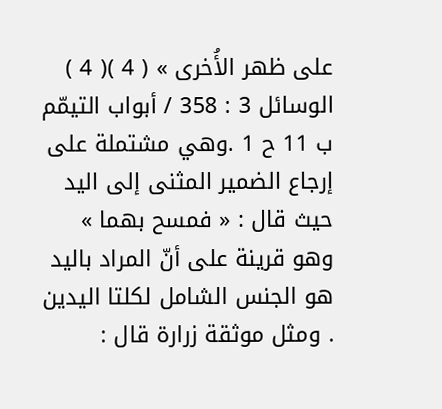على ظهر الأُخرى » ( 4 )( 4 ) الوسائل 3 : 358 / أبواب التيمّم ب 11 ح 1 .وهي مشتملة على إرجاع الضمير المثنى إلى اليد حيث قال : « فمسح بهما » وهو قرينة على أنّ المراد باليد هو الجنس الشامل لكلتا اليدين . ومثل موثقة زرارة قال :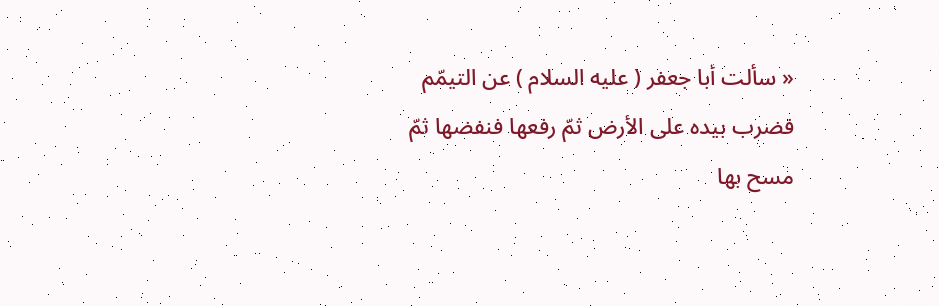« سألت أبا جعفر ( عليه السلام ) عن التيمّم فضرب بيده على الأرض ثمّ رفعها فنفضها ثمّ مسح بها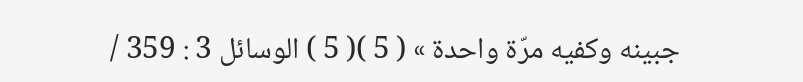جبينه وكفيه مرّة واحدة » ( 5 )( 5 ) الوسائل 3 : 359 /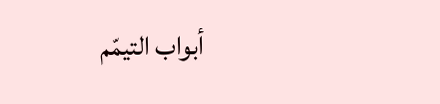أبواب التيمّم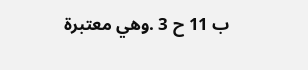ب 11 ح 3 .وهي معتبرة